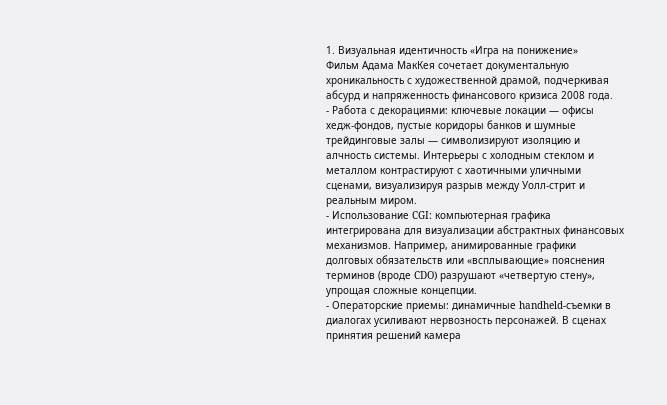1. Визуальная идентичность «Игра на понижение»
Фильм Адама МакКея сочетает документальную хроникальность с художественной драмой, подчеркивая абсурд и напряженность финансового кризиса 2008 года.
- Работа с декорациями: ключевые локации — офисы хедж-фондов, пустые коридоры банков и шумные трейдинговые залы — символизируют изоляцию и алчность системы. Интерьеры с холодным стеклом и металлом контрастируют с хаотичными уличными сценами, визуализируя разрыв между Уолл-стрит и реальным миром.
- Использование CGI: компьютерная графика интегрирована для визуализации абстрактных финансовых механизмов. Например, анимированные графики долговых обязательств или «всплывающие» пояснения терминов (вроде CDO) разрушают «четвертую стену», упрощая сложные концепции.
- Операторские приемы: динамичные handheld-съемки в диалогах усиливают нервозность персонажей. В сценах принятия решений камера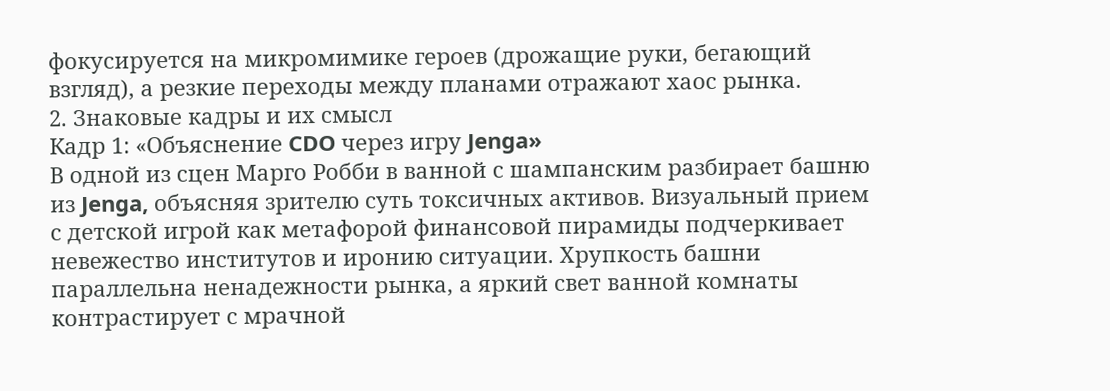фокусируется на микромимике героев (дрожащие руки, бегающий взгляд), а резкие переходы между планами отражают хаос рынка.
2. Знаковые кадры и их смысл
Кадр 1: «Объяснение CDO через игру Jenga»
В одной из сцен Марго Робби в ванной с шампанским разбирает башню из Jenga, объясняя зрителю суть токсичных активов. Визуальный прием с детской игрой как метафорой финансовой пирамиды подчеркивает невежество институтов и иронию ситуации. Хрупкость башни параллельна ненадежности рынка, а яркий свет ванной комнаты контрастирует с мрачной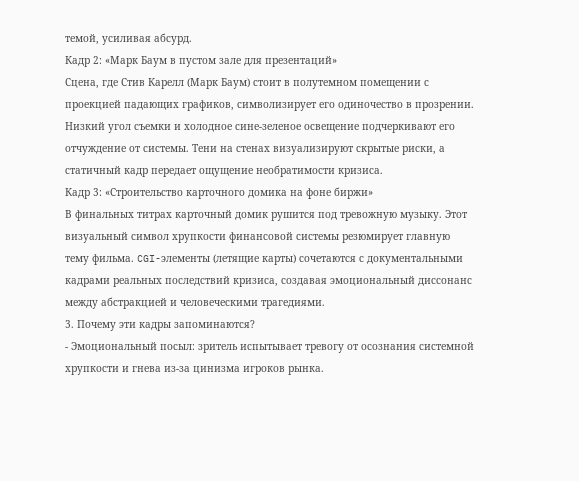темой, усиливая абсурд.
Кадр 2: «Марк Баум в пустом зале для презентаций»
Сцена, где Стив Карелл (Марк Баум) стоит в полутемном помещении с проекцией падающих графиков, символизирует его одиночество в прозрении. Низкий угол съемки и холодное сине-зеленое освещение подчеркивают его отчуждение от системы. Тени на стенах визуализируют скрытые риски, а статичный кадр передает ощущение необратимости кризиса.
Кадр 3: «Строительство карточного домика на фоне биржи»
В финальных титрах карточный домик рушится под тревожную музыку. Этот визуальный символ хрупкости финансовой системы резюмирует главную тему фильма. CGI-элементы (летящие карты) сочетаются с документальными кадрами реальных последствий кризиса, создавая эмоциональный диссонанс между абстракцией и человеческими трагедиями.
3. Почему эти кадры запоминаются?
- Эмоциональный посыл: зритель испытывает тревогу от осознания системной хрупкости и гнева из-за цинизма игроков рынка.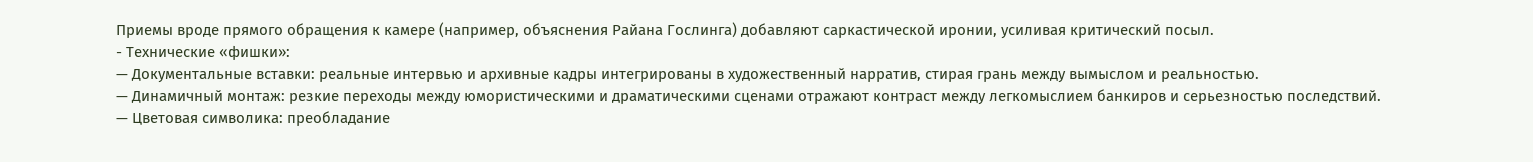Приемы вроде прямого обращения к камере (например, объяснения Райана Гослинга) добавляют саркастической иронии, усиливая критический посыл.
- Технические «фишки»:
— Документальные вставки: реальные интервью и архивные кадры интегрированы в художественный нарратив, стирая грань между вымыслом и реальностью.
— Динамичный монтаж: резкие переходы между юмористическими и драматическими сценами отражают контраст между легкомыслием банкиров и серьезностью последствий.
— Цветовая символика: преобладание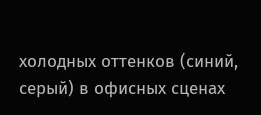холодных оттенков (синий, серый) в офисных сценах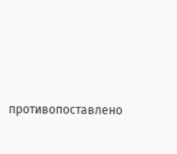противопоставлено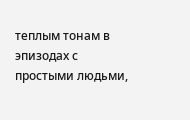теплым тонам в эпизодах с простыми людьми,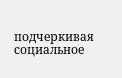подчеркивая социальное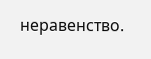неравенство.